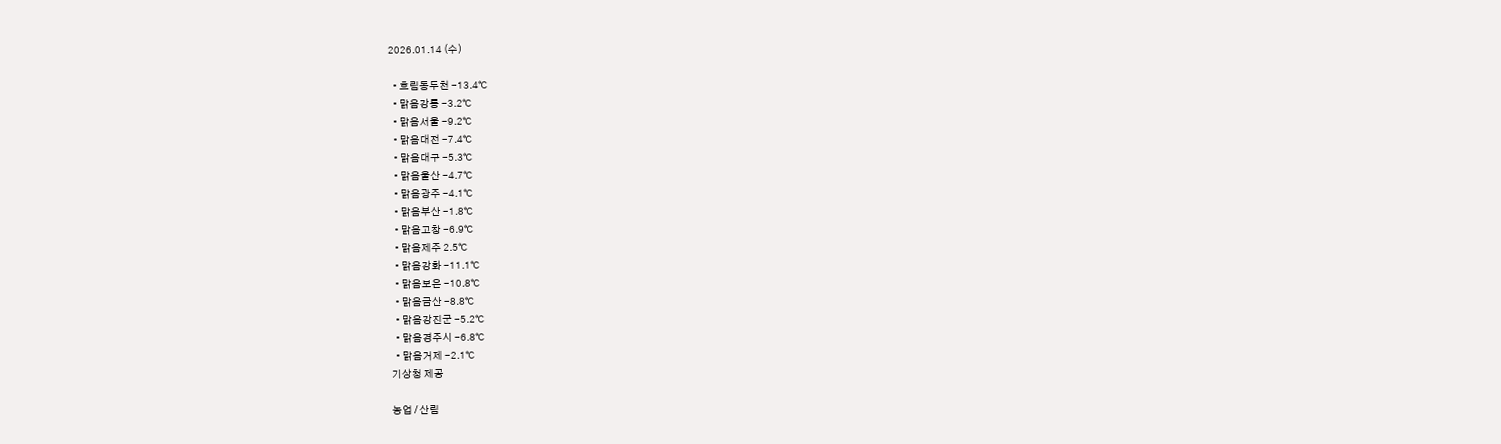2026.01.14 (수)

  • 흐림동두천 -13.4℃
  • 맑음강릉 -3.2℃
  • 맑음서울 -9.2℃
  • 맑음대전 -7.4℃
  • 맑음대구 -5.3℃
  • 맑음울산 -4.7℃
  • 맑음광주 -4.1℃
  • 맑음부산 -1.8℃
  • 맑음고창 -6.9℃
  • 맑음제주 2.5℃
  • 맑음강화 -11.1℃
  • 맑음보은 -10.8℃
  • 맑음금산 -8.8℃
  • 맑음강진군 -5.2℃
  • 맑음경주시 -6.8℃
  • 맑음거제 -2.1℃
기상청 제공

농업 / 산림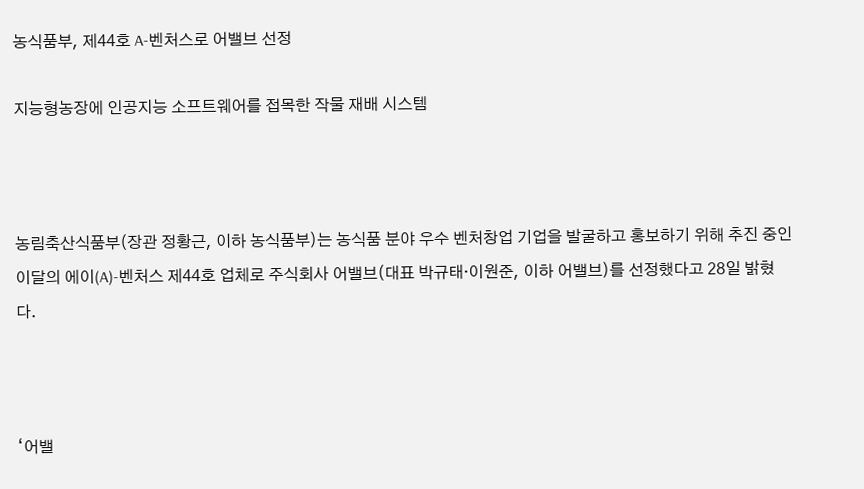농식품부, 제44호 A-벤처스로 어밸브 선정

지능형농장에 인공지능 소프트웨어를 접목한 작물 재배 시스템



농림축산식품부(장관 정황근, 이하 농식품부)는 농식품 분야 우수 벤처창업 기업을 발굴하고 홍보하기 위해 추진 중인 이달의 에이(A)-벤처스 제44호 업체로 주식회사 어밸브(대표 박규태·이원준, 이하 어밸브)를 선정했다고 28일 밝혔다.



‘어밸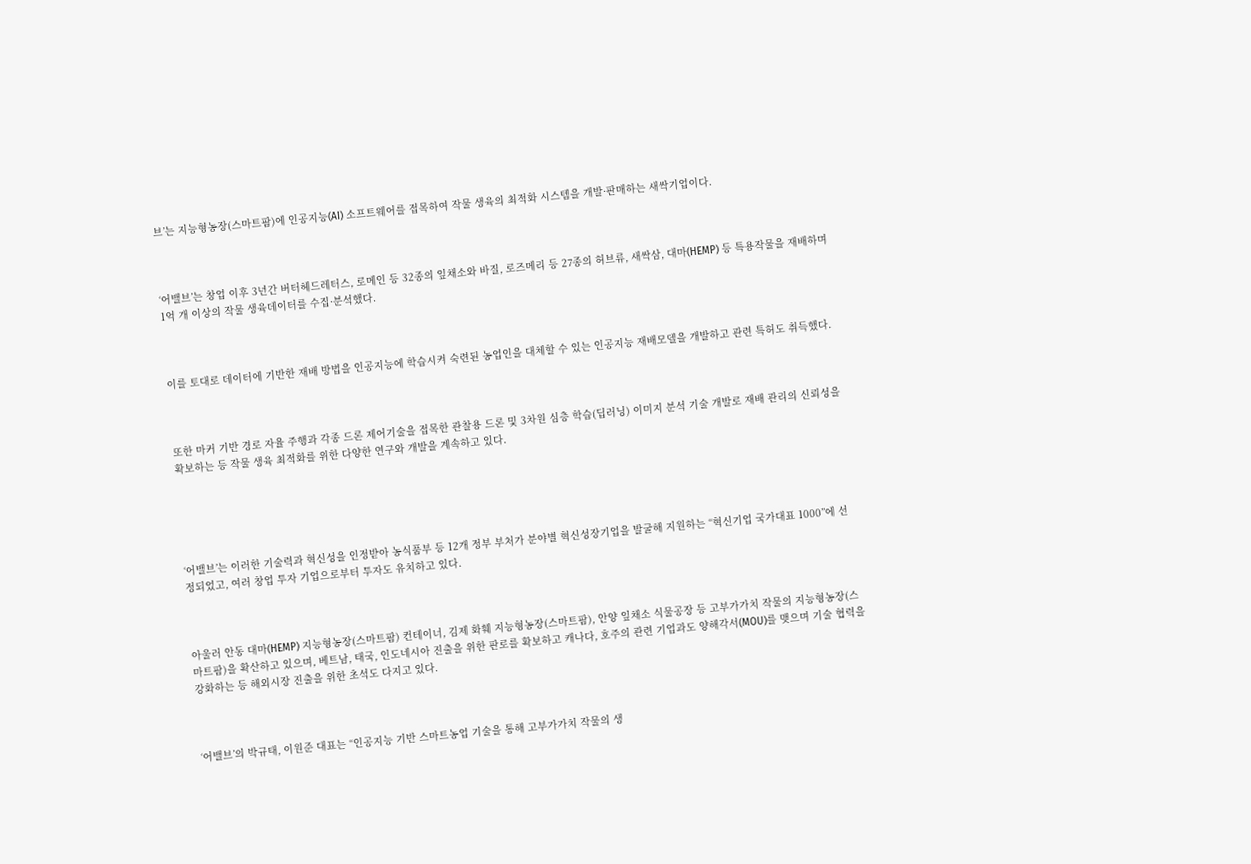브’는 지능형농장(스마트팜)에 인공지능(AI) 소프트웨어를 접목하여 작물 생육의 최적화 시스템을 개발·판매하는 새싹기업이다.



‘어밸브’는 창업 이후 3년간 버터헤드레터스, 로메인 등 32종의 잎채소와 바질, 로즈메리 등 27종의 허브류, 새싹삼, 대마(HEMP) 등 특용작물을 재배하며 1억 개 이상의 작물 생육데이터를 수집·분석했다.



이를 토대로 데이터에 기반한 재배 방법을 인공지능에 학습시켜 숙련된 농업인을 대체할 수 있는 인공지능 재배모델을 개발하고 관련 특허도 취득했다.



또한 마커 기반 경로 자율 주행과 각종 드론 제어기술을 접목한 관찰용 드론 및 3차원 심층 학습(딥러닝) 이미지 분석 기술 개발로 재배 관리의 신뢰성을 확보하는 등 작물 생육 최적화를 위한 다양한 연구와 개발을 계속하고 있다.





‘어밸브’는 이러한 기술력과 혁신성을 인정받아 농식품부 등 12개 정부 부처가 분야별 혁신성장기업을 발굴해 지원하는 “혁신기업 국가대표 1000”에 선정되었고, 여러 창업 투자 기업으로부터 투자도 유치하고 있다.



아울러 안동 대마(HEMP) 지능형농장(스마트팜) 컨테이너, 김제 화훼 지능형농장(스마트팜), 안양 잎채소 식물공장 등 고부가가치 작물의 지능형농장(스마트팜)을 확산하고 있으며, 베트남, 태국, 인도네시아 진출을 위한 판로를 확보하고 캐나다, 호주의 관련 기업과도 양해각서(MOU)를 맺으며 기술 협력을 강화하는 등 해외시장 진출을 위한 초석도 다지고 있다.



‘어밸브’의 박규태, 이원준 대표는 “인공지능 기반 스마트농업 기술을 통해 고부가가치 작물의 생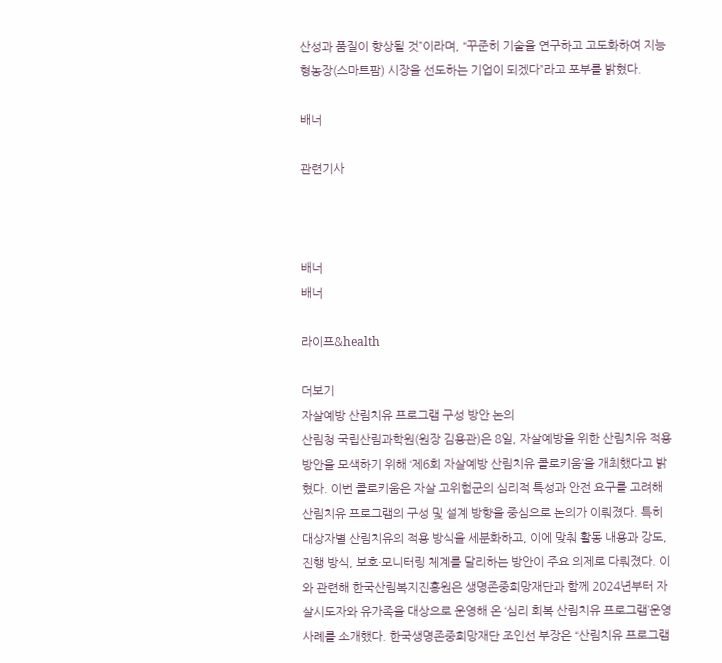산성과 품질이 향상될 것”이라며, “꾸준히 기술을 연구하고 고도화하여 지능형농장(스마트팜) 시장을 선도하는 기업이 되겠다”라고 포부를 밝혔다.

배너

관련기사



배너
배너

라이프&health

더보기
자살예방 산림치유 프로그램 구성 방안 논의
산림청 국립산림과학원(원장 김용관)은 8일, 자살예방을 위한 산림치유 적용 방안을 모색하기 위해 ‘제6회 자살예방 산림치유 콜로키움’을 개최했다고 밝혔다. 이번 콜로키움은 자살 고위험군의 심리적 특성과 안전 요구를 고려해 산림치유 프로그램의 구성 및 설계 방향을 중심으로 논의가 이뤄졌다. 특히 대상자별 산림치유의 적용 방식을 세분화하고, 이에 맞춰 활동 내용과 강도, 진행 방식, 보호·모니터링 체계를 달리하는 방안이 주요 의제로 다뤄졌다. 이와 관련해 한국산림복지진흥원은 생명존중희망재단과 함께 2024년부터 자살시도자와 유가족을 대상으로 운영해 온 ‘심리 회복 산림치유 프로그램’운영 사례를 소개했다. 한국생명존중희망재단 조인선 부장은 “산림치유 프로그램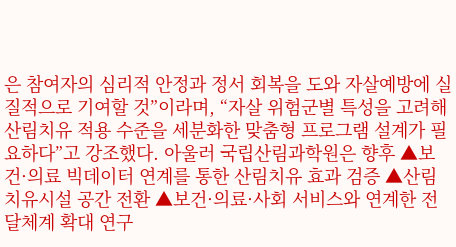은 참여자의 심리적 안정과 정서 회복을 도와 자살예방에 실질적으로 기여할 것”이라며, “자살 위험군별 특성을 고려해 산림치유 적용 수준을 세분화한 맞춤형 프로그램 설계가 필요하다”고 강조했다. 아울러 국립산림과학원은 향후 ▲보건·의료 빅데이터 연계를 통한 산림치유 효과 검증 ▲산림치유시설 공간 전환 ▲보건·의료·사회 서비스와 연계한 전달체계 확대 연구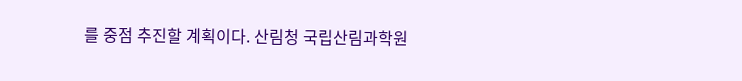를 중점 추진할 계획이다. 산림청 국립산림과학원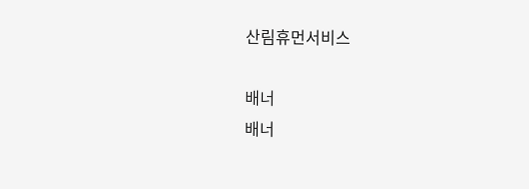산림휴먼서비스

배너
배너